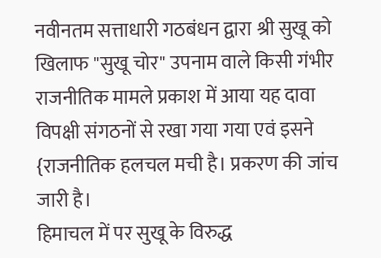नवीनतम सत्ताधारी गठबंधन द्वारा श्री सुखू को खिलाफ "सुखू चोर" उपनाम वाले किसी गंभीर राजनीतिक मामले प्रकाश में आया यह दावा विपक्षी संगठनों से रखा गया गया एवं इसने {राजनीतिक हलचल मची है। प्रकरण की जांच जारी है।
हिमाचल में पर सुखू के विरुद्ध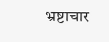भ्रष्टाचार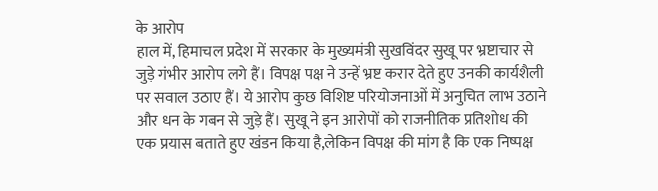के आरोप
हाल में, हिमाचल प्रदेश में सरकार के मुख्यमंत्री सुखविंदर सुखू पर भ्रष्टाचार से जुड़े गंभीर आरोप लगे हैं। विपक्ष पक्ष ने उन्हें भ्रष्ट करार देते हुए उनकी कार्यशैली पर सवाल उठाए हैं। ये आरोप कुछ विशिष्ट परियोजनाओं में अनुचित लाभ उठाने और धन के गबन से जुड़े हैं। सुखू ने इन आरोपों को राजनीतिक प्रतिशोध की एक प्रयास बताते हुए खंडन किया है,लेकिन विपक्ष की मांग है कि एक निष्पक्ष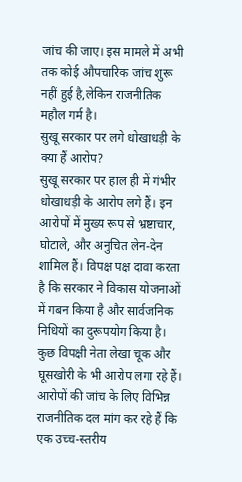जांच की जाए। इस मामले में अभी तक कोई औपचारिक जांच शुरू नहीं हुई है,लेकिन राजनीतिक महौल गर्म है।
सुखू सरकार पर लगे धोखाधड़ी के क्या हैं आरोप?
सुखू सरकार पर हाल ही में गंभीर धोखाधड़ी के आरोप लगे हैं। इन आरोपों में मुख्य रूप से भ्रष्टाचार, घोटाले, और अनुचित लेन-देन शामिल हैं। विपक्ष पक्ष दावा करता है कि सरकार ने विकास योजनाओं में गबन किया है और सार्वजनिक निधियों का दुरूपयोग किया है। कुछ विपक्षी नेता लेखा चूक और घूसखोरी के भी आरोप लगा रहे हैं। आरोपों की जांच के लिए विभिन्न राजनीतिक दल मांग कर रहे हैं कि एक उच्च-स्तरीय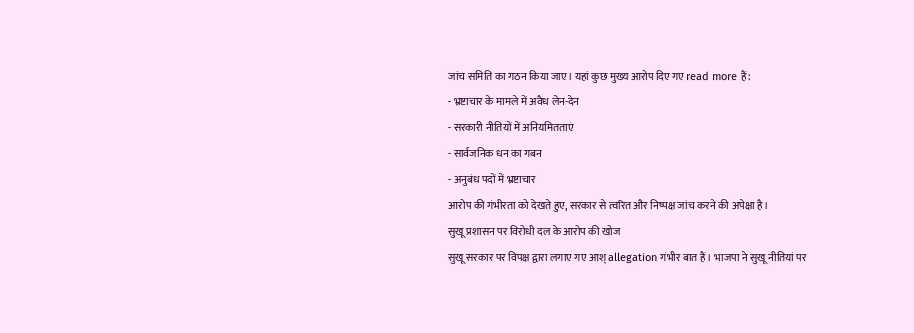जांच समिति का गठन किया जाए। यहां कुछ मुख्य आरोप दिए गए read more हैं:
- भ्रष्टाचार के मामले में अवैध लेन-देन
- सरकारी नीतियों में अनियमितताएं
- सार्वजनिक धन का गबन
- अनुबंध पदों में भ्रष्टाचार
आरोप की गंभीरता को देखते हुए, सरकार से त्वरित और निष्पक्ष जांच करने की अपेक्षा है।
सुखू प्रशासन पर विरोधी दल के आरोप की खोज
सुखू सरकार पर विपक्ष द्वारा लगाए गए आश् allegation गंभीर बात हैं। भाजपा ने सुखू नीतियां पर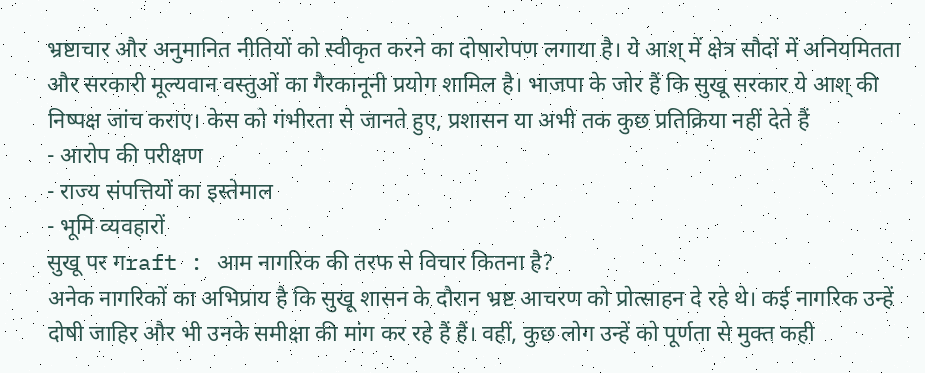भ्रष्टाचार और अनुमानित नीतियों को स्वीकृत करने का दोषारोपण लगाया है। ये आश् में क्षेत्र सौदों में अनियमितता और सरकारी मूल्यवान वस्तुओं का गैरकानूनी प्रयोग शामिल है। भाजपा के जोर हैं कि सुखू सरकार ये आश् की निष्पक्ष जांच कराए। केस को गंभीरता से जानते हुए, प्रशासन या अभी तक कुछ प्रतिक्रिया नहीं देते हैं
- आरोप की परीक्षण
- राज्य संपत्तियों का इस्तेमाल
- भूमि व्यवहारों
सुखू पर गraft : आम नागरिक की तरफ से विचार कितना है?
अनेक नागरिकों का अभिप्राय है कि सुखू शासन के दौरान भ्रष्ट आचरण को प्रोत्साहन दे रहे थे। कई नागरिक उन्हें दोषी जाहिर और भी उनके समीक्षा की मांग कर रहे हैं हैं। वहीं, कुछ लोग उन्हें को पूर्णता से मुक्त कही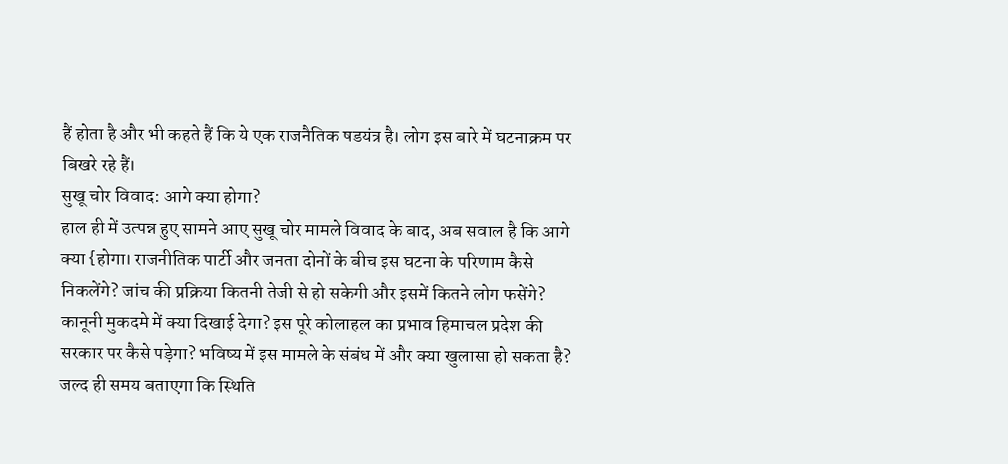हैं होता है और भी कहते हैं कि ये एक राजनैतिक षडयंत्र है। लोग इस बारे में घटनाक्रम पर बिखरे रहे हैं।
सुखू चोर विवाद: आगे क्या होगा?
हाल ही में उत्पन्न हुए सामने आए सुखू चोर मामले विवाद के बाद, अब सवाल है कि आगे क्या {होगा। राजनीतिक पार्टी और जनता दोनों के बीच इस घटना के परिणाम कैसे निकलेंगे? जांच की प्रक्रिया कितनी तेजी से हो सकेगी और इसमें कितने लोग फसेंगे? कानूनी मुकदमे में क्या दिखाई देगा? इस पूरे कोलाहल का प्रभाव हिमाचल प्रदेश की सरकार पर कैसे पड़ेगा? भविष्य में इस मामले के संबंध में और क्या खुलासा हो सकता है? जल्द ही समय बताएगा कि स्थिति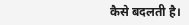कैसे बदलती है।